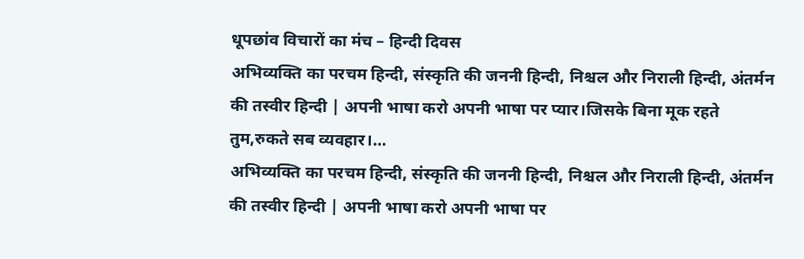धूपछांव विचारों का मंच – हिन्दी दिवस
अभिव्यक्ति का परचम हिन्दी, संस्कृति की जननी हिन्दी, निश्चल और निराली हिन्दी, अंतर्मन की तस्वीर हिन्दी | अपनी भाषा करो अपनी भाषा पर प्यार।जिसके बिना मूक रहते तुम,रुकते सब व्यवहार।…
अभिव्यक्ति का परचम हिन्दी, संस्कृति की जननी हिन्दी, निश्चल और निराली हिन्दी, अंतर्मन की तस्वीर हिन्दी | अपनी भाषा करो अपनी भाषा पर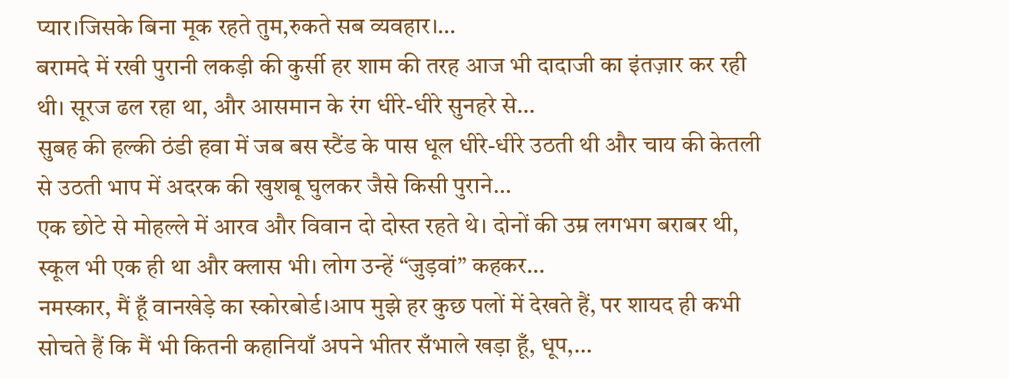प्यार।जिसके बिना मूक रहते तुम,रुकते सब व्यवहार।…
बरामदे में रखी पुरानी लकड़ी की कुर्सी हर शाम की तरह आज भी दादाजी का इंतज़ार कर रही थी। सूरज ढल रहा था, और आसमान के रंग धीरे-धीरे सुनहरे से…
सुबह की हल्की ठंडी हवा में जब बस स्टैंड के पास धूल धीरे-धीरे उठती थी और चाय की केतली से उठती भाप में अदरक की खुशबू घुलकर जैसे किसी पुराने…
एक छोटे से मोहल्ले में आरव और विवान दो दोस्त रहते थे। दोनों की उम्र लगभग बराबर थी, स्कूल भी एक ही था और क्लास भी। लोग उन्हें “जुड़वां” कहकर…
नमस्कार, मैं हूँ वानखेड़े का स्कोरबोर्ड।आप मुझे हर कुछ पलों में देखते हैं, पर शायद ही कभी सोचते हैं कि मैं भी कितनी कहानियाँ अपने भीतर सँभाले खड़ा हूँ, धूप,…